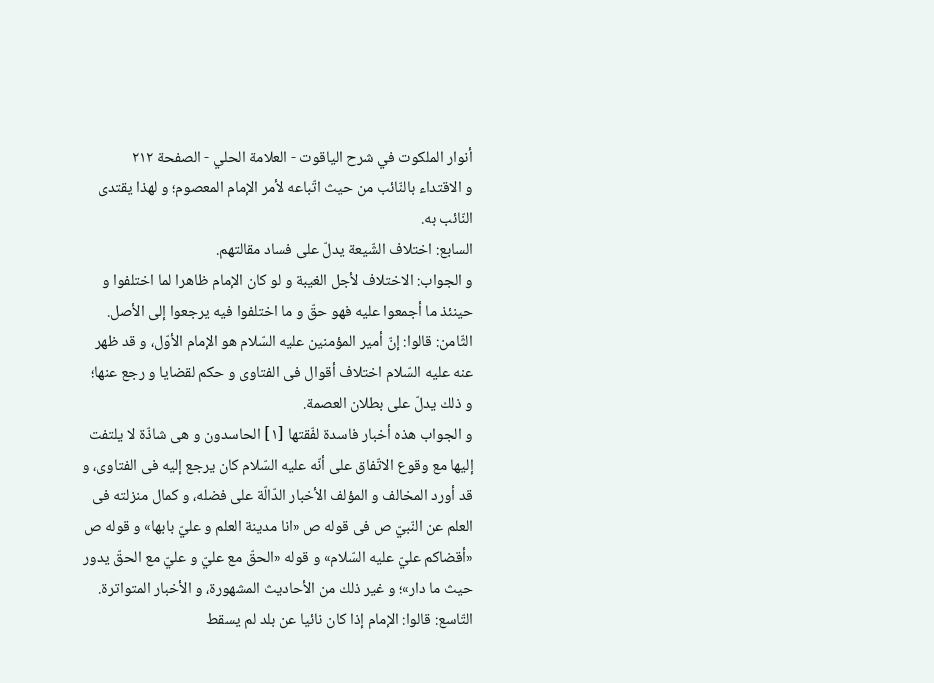أنوار الملكوت في شرح الياقوت - العلامة الحلي - الصفحة ٢١٢
و الاقتداء بالنّائب من حيث اتّباعه لأمر الإمام المعصوم؛ و لهذا يقتدى النّائب به.
السابع: اختلاف الشّيعة يدلّ على فساد مقالتهم.
و الجواب: الاختلاف لأجل الغيبة و لو كان الإمام ظاهرا لما اختلفوا و حينئذ ما أجمعوا عليه فهو حقّ و ما اختلفوا فيه يرجعوا إلى الأصل.
الثّامن: قالوا: إنّ أمير المؤمنين عليه السّلام هو الإمام الأوّل، و قد ظهر عنه عليه السّلام اختلاف أقوال فى الفتاوى و حكم لقضايا و رجع عنها؛ و ذلك يدلّ على بطلان العصمة.
و الجواب هذه أخبار فاسدة لفّقتها [١] الحاسدون و هى شاذّة لا يلتفت إليها مع وقوع الاتّفاق على أنّه عليه السّلام كان يرجع إليه فى الفتاوى، و قد أورد المخالف و المؤلف الأخبار الدّالّة على فضله، و كمال منزلته فى العلم عن النّبيّ ص فى قوله ص «انا مدينة العلم و عليّ بابها» و قوله ص «أقضاكم عليّ عليه السّلام» و قوله «الحقّ مع عليّ و عليّ مع الحقّ يدور حيث ما دار»؛ و غير ذلك من الأحاديث المشهورة، و الأخبار المتواترة.
التّاسع: قالوا: الإمام إذا كان نائيا عن بلد لم يسقط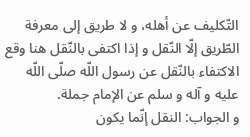التّكليف عن أهله، و لا طريق إلى معرفة الطّريق إلّا النّقل و إذا اكتفى بالنّقل هنا وقع الاكتفاء بالنّقل عن رسول اللّه صلّى اللّه عليه و آله و سلم عن الإمام جملة.
و الجواب: النقل إنّما يكون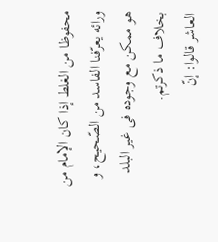محفوظا من الغلط إذا كان الإمام من ورائه يعرّفنا الفاسد من الصّحيح، و هو ممكن مع وجوده فى غير البلد بخلاف ما ذكرتم.
العاشر قالوا: إنّ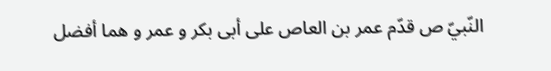النّبيّ ص قدّم عمر بن العاص على أبى بكر و عمر و هما أفضل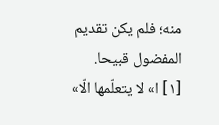منه؛ فلم يكن تقديم المفضول قبيحا.
[١] ا» لا يتعلّمها الّا»